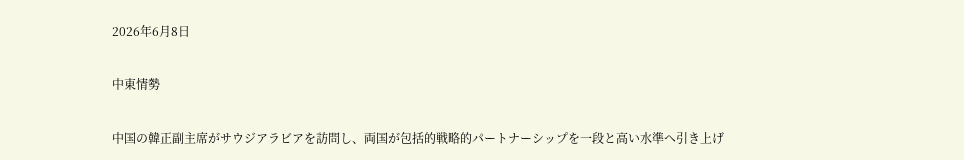2026年6月8日

中東情勢

中国の韓正副主席がサウジアラビアを訪問し、両国が包括的戦略的パートナーシップを一段と高い水準へ引き上げ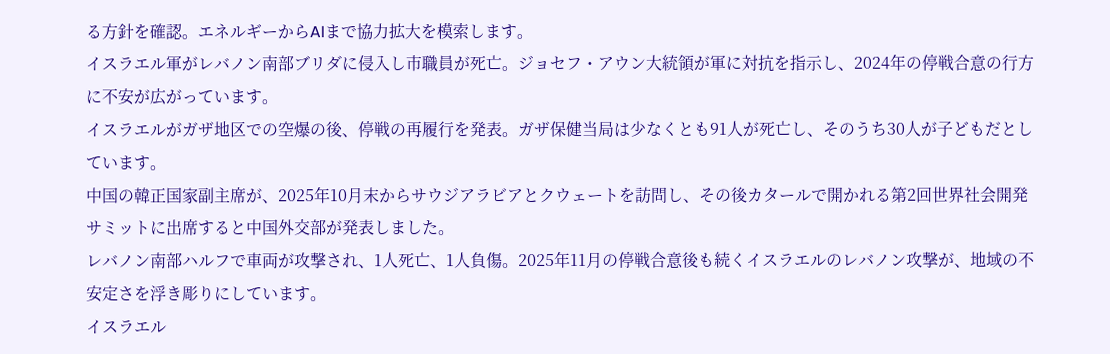る方針を確認。エネルギーからAIまで協力拡大を模索します。
イスラエル軍がレバノン南部ブリダに侵入し市職員が死亡。ジョセフ・アウン大統領が軍に対抗を指示し、2024年の停戦合意の行方に不安が広がっています。
イスラエルがガザ地区での空爆の後、停戦の再履行を発表。ガザ保健当局は少なくとも91人が死亡し、そのうち30人が子どもだとしています。
中国の韓正国家副主席が、2025年10月末からサウジアラビアとクウェートを訪問し、その後カタールで開かれる第2回世界社会開発サミットに出席すると中国外交部が発表しました。
レバノン南部ハルフで車両が攻撃され、1人死亡、1人負傷。2025年11月の停戦合意後も続くイスラエルのレバノン攻撃が、地域の不安定さを浮き彫りにしています。
イスラエル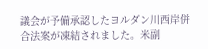議会が予備承認したヨルダン川西岸併合法案が凍結されました。米副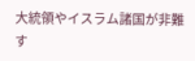大統領やイスラム諸国が非難す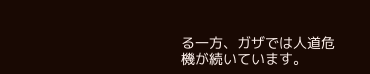る一方、ガザでは人道危機が続いています。